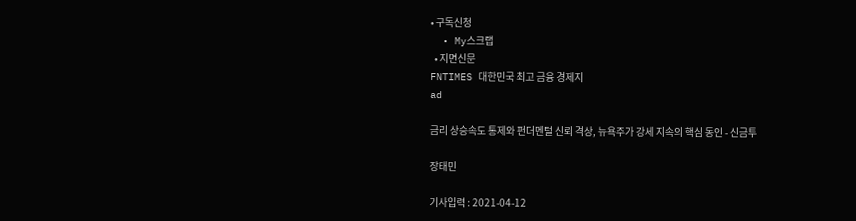• 구독신청
  • My스크랩
  • 지면신문
FNTIMES 대한민국 최고 금융 경제지
ad

금리 상승속도 통제와 펀더멘털 신뢰 격상, 뉴욕주가 강세 지속의 핵심 동인 - 신금투

장태민

기사입력 : 2021-04-12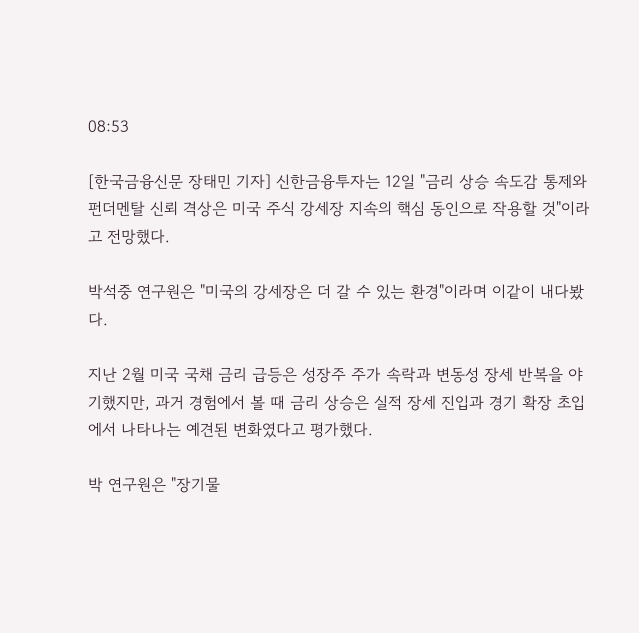08:53

[한국금융신문 장태민 기자] 신한금융투자는 12일 "금리 상승 속도감 통제와 펀더멘탈 신뢰 격상은 미국 주식 강세장 지속의 핵심 동인으로 작용할 것"이라고 전망했다.

박석중 연구원은 "미국의 강세장은 더 갈 수 있는 환경"이라며 이같이 내다봤다.

지난 2월 미국 국채 금리 급등은 성장주 주가 속락과 변동성 장세 반복을 야기했지만, 과거 경험에서 볼 때 금리 상승은 실적 장세 진입과 경기 확장 초입에서 나타나는 예견된 변화였다고 평가했다.

박 연구원은 "장기물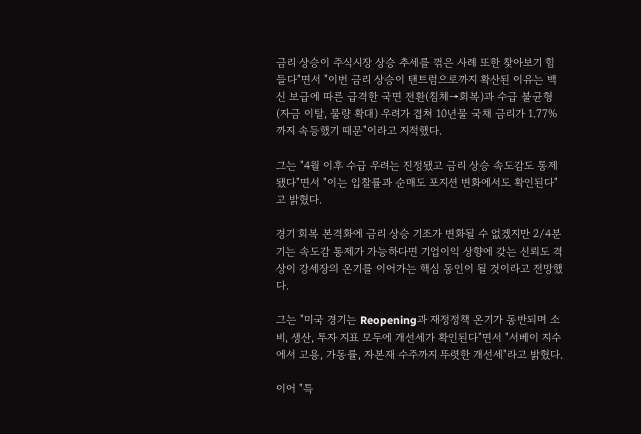금리 상승이 주식시장 상승 추세를 꺾은 사례 또한 찾아보기 힘들다"면서 "이번 금리 상승이 탠트럼으로까지 확산된 이유는 백신 보급에 따른 급격한 국면 전환(침체→회복)과 수급 불균형(자금 이탈, 물량 확대) 우려가 겹쳐 10년물 국채 금리가 1.77%까지 속등했기 때문"이라고 지적했다.

그는 "4월 이후 수급 우려는 진정됐고 금리 상승 속도감도 통제됐다"면서 "이는 입찰률과 순매도 포지션 변화에서도 확인된다"고 밝혔다.

경기 회복 본격화에 금리 상승 기조가 변화될 수 없겠지만 2/4분기는 속도감 통제가 가능하다면 기업이익 상향에 갖는 신뢰도 격상이 강세장의 온기를 이어가는 핵심 동인이 될 것이라고 전망했다.

그는 "미국 경기는 Reopening과 재정정책 온기가 동반되며 소비, 생산, 투자 지표 모두에 개선세가 확인된다"면서 "서베이 지수에서 고용, 가동률, 자본재 수주까지 뚜렷한 개선세"라고 밝혔다.

이어 "특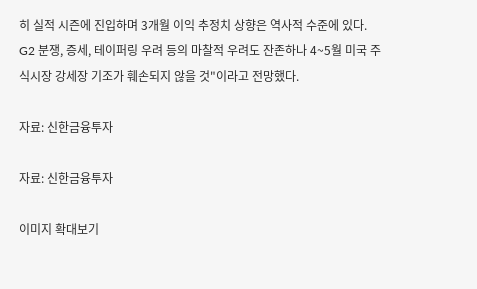히 실적 시즌에 진입하며 3개월 이익 추정치 상향은 역사적 수준에 있다. G2 분쟁, 증세, 테이퍼링 우려 등의 마찰적 우려도 잔존하나 4~5월 미국 주식시장 강세장 기조가 훼손되지 않을 것"이라고 전망했다.

자료: 신한금융투자

자료: 신한금융투자

이미지 확대보기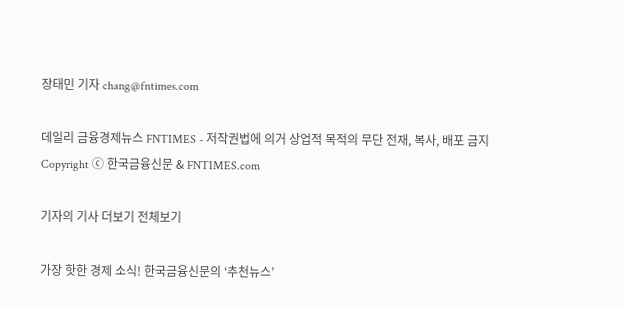장태민 기자 chang@fntimes.com

데일리 금융경제뉴스 FNTIMES - 저작권법에 의거 상업적 목적의 무단 전재, 복사, 배포 금지
Copyright ⓒ 한국금융신문 & FNTIMES.com

기자의 기사 더보기 전체보기

가장 핫한 경제 소식! 한국금융신문의 ‘추천뉴스’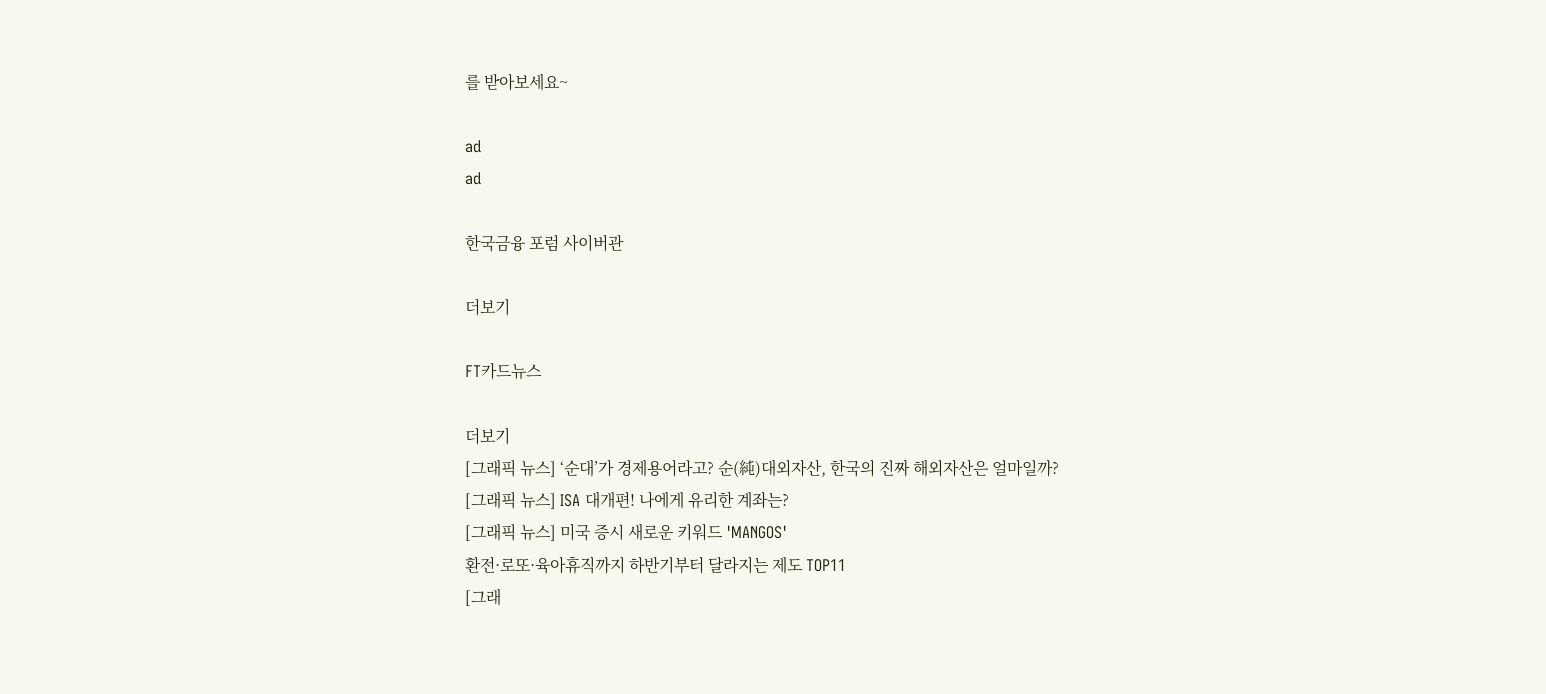를 받아보세요~

ad
ad

한국금융 포럼 사이버관

더보기

FT카드뉴스

더보기
[그래픽 뉴스] ‘순대’가 경제용어라고? 순(純)대외자산, 한국의 진짜 해외자산은 얼마일까?
[그래픽 뉴스] ISA 대개편! 나에게 유리한 계좌는?
[그래픽 뉴스] 미국 증시 새로운 키워드 'MANGOS'
환전·로또·육아휴직까지 하반기부터 달라지는 제도 TOP11
[그래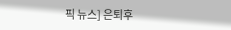픽 뉴스] 은퇴후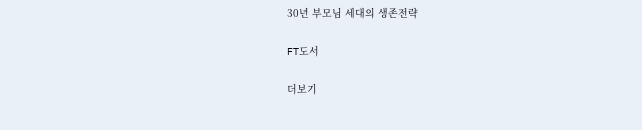30년 부모님 세대의 생존전략

FT도서

더보기